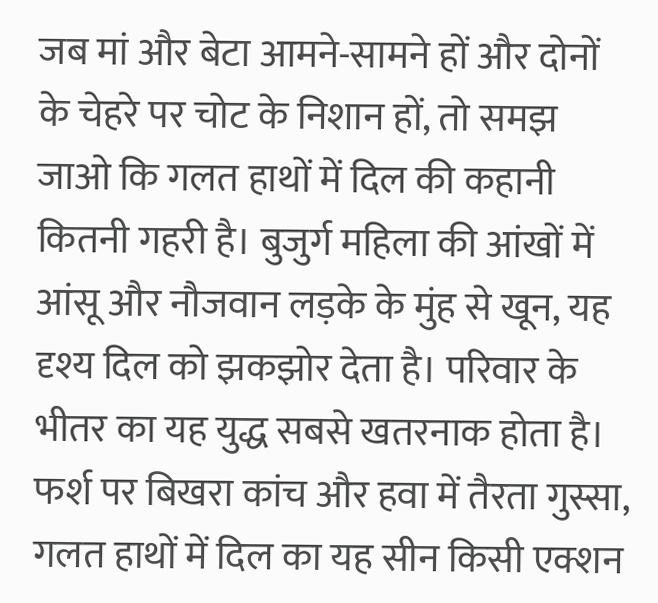जब मां और बेटा आमने-सामने हों और दोनों के चेहरे पर चोट के निशान हों, तो समझ जाओ कि गलत हाथों में दिल की कहानी कितनी गहरी है। बुजुर्ग महिला की आंखों में आंसू और नौजवान लड़के के मुंह से खून, यह दृश्य दिल को झकझोर देता है। परिवार के भीतर का यह युद्ध सबसे खतरनाक होता है।
फर्श पर बिखरा कांच और हवा में तैरता गुस्सा, गलत हाथों में दिल का यह सीन किसी एक्शन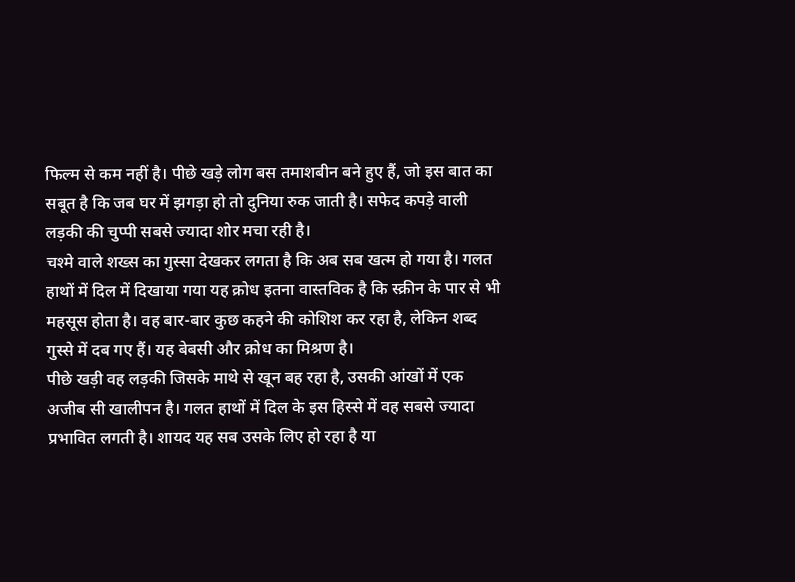फिल्म से कम नहीं है। पीछे खड़े लोग बस तमाशबीन बने हुए हैं, जो इस बात का सबूत है कि जब घर में झगड़ा हो तो दुनिया रुक जाती है। सफेद कपड़े वाली लड़की की चुप्पी सबसे ज्यादा शोर मचा रही है।
चश्मे वाले शख्स का गुस्सा देखकर लगता है कि अब सब खत्म हो गया है। गलत हाथों में दिल में दिखाया गया यह क्रोध इतना वास्तविक है कि स्क्रीन के पार से भी महसूस होता है। वह बार-बार कुछ कहने की कोशिश कर रहा है, लेकिन शब्द गुस्से में दब गए हैं। यह बेबसी और क्रोध का मिश्रण है।
पीछे खड़ी वह लड़की जिसके माथे से खून बह रहा है, उसकी आंखों में एक अजीब सी खालीपन है। गलत हाथों में दिल के इस हिस्से में वह सबसे ज्यादा प्रभावित लगती है। शायद यह सब उसके लिए हो रहा है या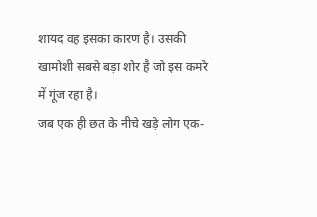शायद वह इसका कारण है। उसकी खामोशी सबसे बड़ा शोर है जो इस कमरे में गूंज रहा है।
जब एक ही छत के नीचे खड़े लोग एक-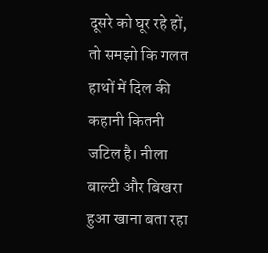दूसरे को घूर रहे हों, तो समझो कि गलत हाथों में दिल की कहानी कितनी जटिल है। नीला बाल्टी और बिखरा हुआ खाना बता रहा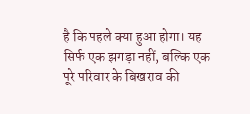है कि पहले क्या हुआ होगा। यह सिर्फ एक झगड़ा नहीं, बल्कि एक पूरे परिवार के बिखराव की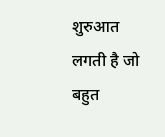शुरुआत लगती है जो बहुत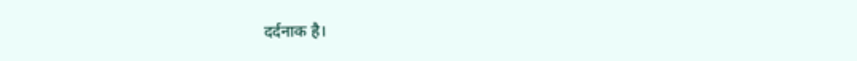दर्दनाक है।